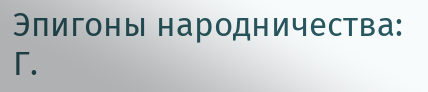Эпигоны народничества: Г.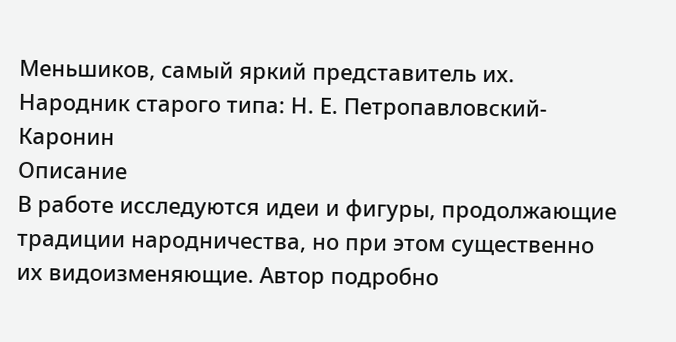Меньшиков, самый яркий представитель их. Народник старого типа: Н. Е. Петропавловский-Каронин
Описание
В работе исследуются идеи и фигуры, продолжающие традиции народничества, но при этом существенно их видоизменяющие. Автор подробно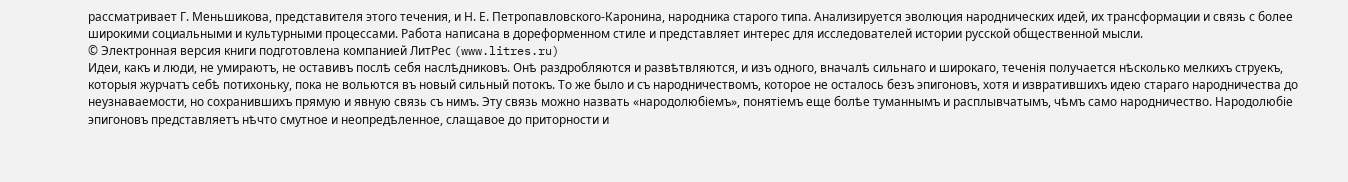рассматривает Г. Меньшикова, представителя этого течения, и Н. Е. Петропавловского-Каронина, народника старого типа. Анализируется эволюция народнических идей, их трансформации и связь с более широкими социальными и культурными процессами. Работа написана в дореформенном стиле и представляет интерес для исследователей истории русской общественной мысли.
© Электронная версия книги подготовлена компанией ЛитРес (www.litres.ru)
Идеи, какъ и люди, не умираютъ, не оставивъ послѣ себя наслѣдниковъ. Онѣ раздробляются и развѣтвляются, и изъ одного, вначалѣ сильнаго и широкаго, теченія получается нѣсколько мелкихъ струекъ, которыя журчатъ себѣ потихоньку, пока не вольются въ новый сильный потокъ. То же было и съ народничествомъ, которое не осталось безъ эпигоновъ, хотя и извратившихъ идею стараго народничества до неузнаваемости, но сохранившихъ прямую и явную связь съ нимъ. Эту связь можно назвать «народолюбіемъ», понятіемъ еще болѣе туманнымъ и расплывчатымъ, чѣмъ само народничество. Народолюбіе эпигоновъ представляетъ нѣчто смутное и неопредѣленное, слащавое до приторности и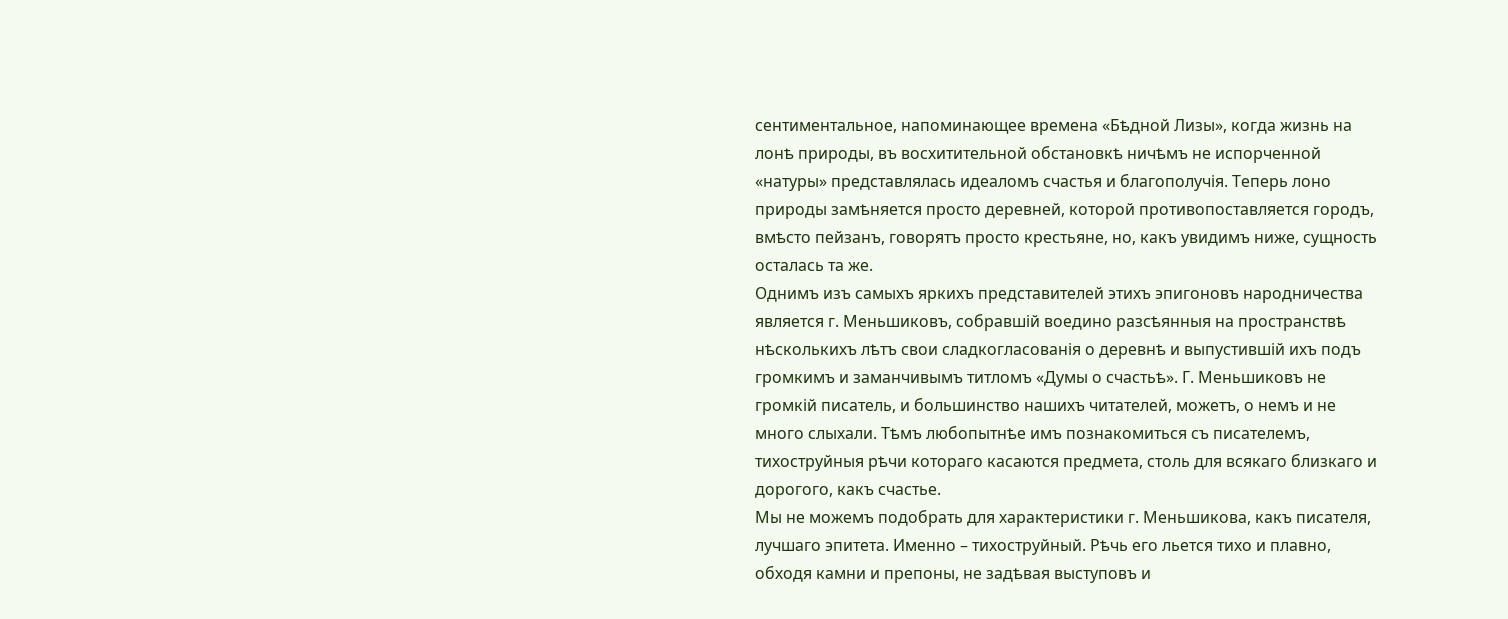сентиментальное, напоминающее времена «Бѣдной Лизы», когда жизнь на лонѣ природы, въ восхитительной обстановкѣ ничѣмъ не испорченной «натуры» представлялась идеаломъ счастья и благополучія. Теперь лоно природы замѣняется просто деревней, которой противопоставляется городъ, вмѣсто пейзанъ, говорятъ просто крестьяне, но, какъ увидимъ ниже, сущность осталась та же.
Однимъ изъ самыхъ яркихъ представителей этихъ эпигоновъ народничества является г. Меньшиковъ, собравшій воедино разсѣянныя на пространствѣ нѣсколькихъ лѣтъ свои сладкогласованія о деревнѣ и выпустившій ихъ подъ громкимъ и заманчивымъ титломъ «Думы о счастьѣ». Г. Меньшиковъ не громкій писатель, и большинство нашихъ читателей, можетъ, о немъ и не много слыхали. Тѣмъ любопытнѣе имъ познакомиться съ писателемъ, тихоструйныя рѣчи котораго касаются предмета, столь для всякаго близкаго и дорогого, какъ счастье.
Мы не можемъ подобрать для характеристики г. Меньшикова, какъ писателя, лучшаго эпитета. Именно – тихоструйный. Рѣчь его льется тихо и плавно, обходя камни и препоны, не задѣвая выступовъ и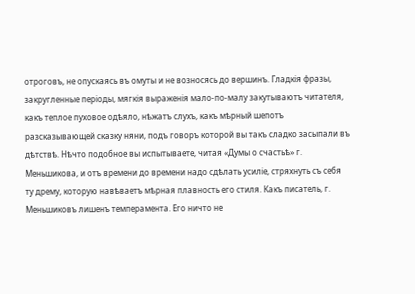отроговъ, не опускаясь въ омуты и не возносясь до вершинъ. Гладкія фразы, закругленные періоды, мягкія выраженія мало-по-малу закутываютъ читателя, какъ теплое пуховое одѣяло, нѣжатъ слухъ, какъ мѣрный шепотъ разсказывающей сказку няни, подъ говоръ которой вы такъ сладко засыпали въ дѣтствѣ. Нѣчто подобное вы испытываете, читая «Думы о счастьѣ» г. Меньшикова, и отъ времени до времени надо сдѣлать усиліе, стряхнуть съ себя ту дрему, которую навѣваетъ мѣрная плавность его стиля. Какъ писатель, г. Меньшиковъ лишенъ темперамента. Его ничто не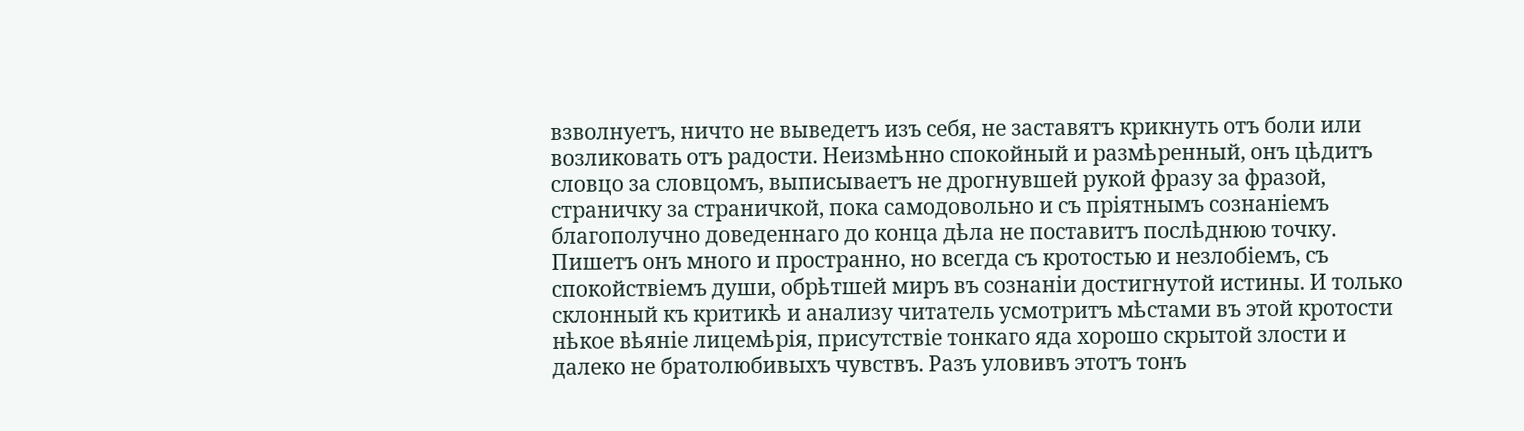взволнуетъ, ничто не выведетъ изъ себя, не заставятъ крикнуть отъ боли или возликовать отъ радости. Неизмѣнно спокойный и размѣренный, онъ цѣдитъ словцо за словцомъ, выписываетъ не дрогнувшей рукой фразу за фразой, страничку за страничкой, пока самодовольно и съ пріятнымъ сознаніемъ благополучно доведеннаго до конца дѣла не поставитъ послѣднюю точку.
Пишетъ онъ много и пространно, но всегда съ кротостью и незлобіемъ, съ спокойствіемъ души, обрѣтшей миръ въ сознаніи достигнутой истины. И только склонный къ критикѣ и анализу читатель усмотритъ мѣстами въ этой кротости нѣкое вѣяніе лицемѣрія, присутствіе тонкаго яда хорошо скрытой злости и далеко не братолюбивыхъ чувствъ. Разъ уловивъ этотъ тонъ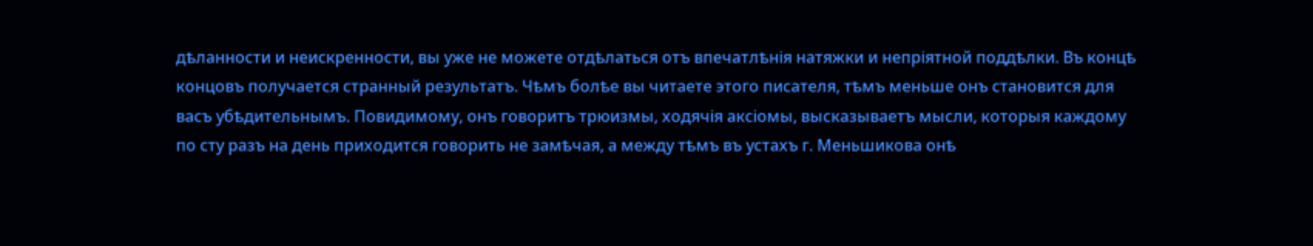дѣланности и неискренности, вы уже не можете отдѣлаться отъ впечатлѣнія натяжки и непріятной поддѣлки. Въ концѣ концовъ получается странный результатъ. Чѣмъ болѣе вы читаете этого писателя, тѣмъ меньше онъ становится для васъ убѣдительнымъ. Повидимому, онъ говоритъ трюизмы, ходячія аксіомы, высказываетъ мысли, которыя каждому по сту разъ на день приходится говорить не замѣчая, а между тѣмъ въ устахъ г. Меньшикова онѣ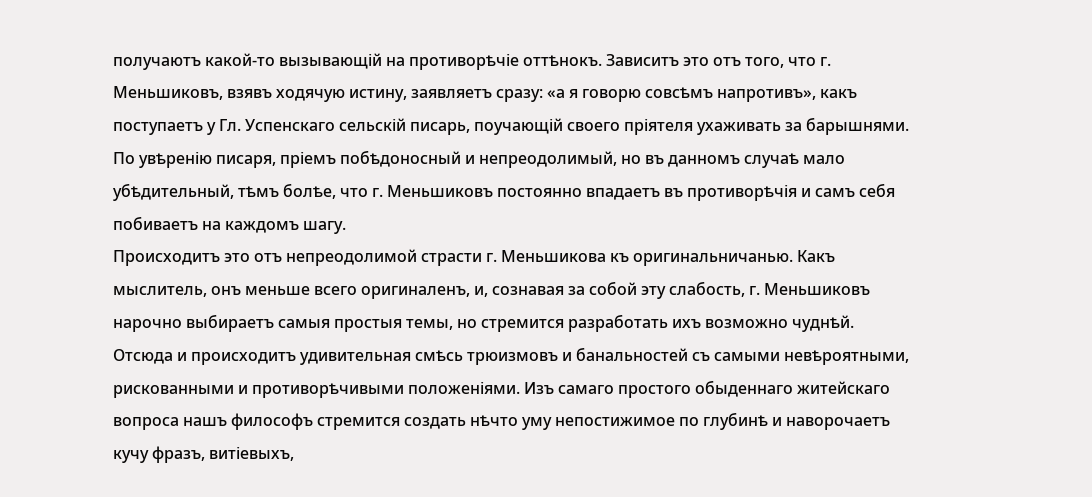получаютъ какой-то вызывающій на противорѣчіе оттѣнокъ. Зависитъ это отъ того, что г. Меньшиковъ, взявъ ходячую истину, заявляетъ сразу: «а я говорю совсѣмъ напротивъ», какъ поступаетъ у Гл. Успенскаго сельскій писарь, поучающій своего пріятеля ухаживать за барышнями. По увѣренію писаря, пріемъ побѣдоносный и непреодолимый, но въ данномъ случаѣ мало убѣдительный, тѣмъ болѣе, что г. Меньшиковъ постоянно впадаетъ въ противорѣчія и самъ себя побиваетъ на каждомъ шагу.
Происходитъ это отъ непреодолимой страсти г. Меньшикова къ оригинальничанью. Какъ мыслитель, онъ меньше всего оригиналенъ, и, сознавая за собой эту слабость, г. Меньшиковъ нарочно выбираетъ самыя простыя темы, но стремится разработать ихъ возможно чуднѣй. Отсюда и происходитъ удивительная смѣсь трюизмовъ и банальностей съ самыми невѣроятными, рискованными и противорѣчивыми положеніями. Изъ самаго простого обыденнаго житейскаго вопроса нашъ философъ стремится создать нѣчто уму непостижимое по глубинѣ и наворочаетъ кучу фразъ, витіевыхъ,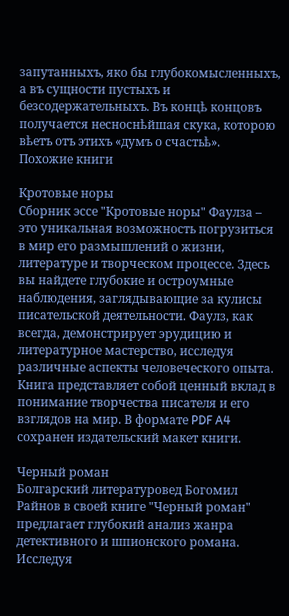запутанныхъ, яко бы глубокомысленныхъ, а въ сущности пустыхъ и безсодержательныхъ. Въ концѣ концовъ получается несноснѣйшая скука, которою вѣетъ отъ этихъ «думъ о счастьѣ».
Похожие книги

Кротовые норы
Сборник эссе "Кротовые норы" Фаулза – это уникальная возможность погрузиться в мир его размышлений о жизни, литературе и творческом процессе. Здесь вы найдете глубокие и остроумные наблюдения, заглядывающие за кулисы писательской деятельности. Фаулз, как всегда, демонстрирует эрудицию и литературное мастерство, исследуя различные аспекты человеческого опыта. Книга представляет собой ценный вклад в понимание творчества писателя и его взглядов на мир. В формате PDF A4 сохранен издательский макет книги.

Черный роман
Болгарский литературовед Богомил Райнов в своей книге "Черный роман" предлагает глубокий анализ жанра детективного и шпионского романа. Исследуя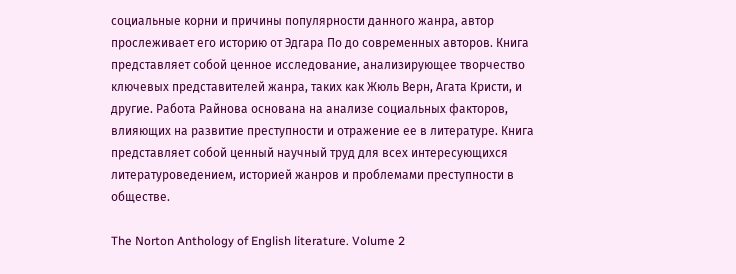социальные корни и причины популярности данного жанра, автор прослеживает его историю от Эдгара По до современных авторов. Книга представляет собой ценное исследование, анализирующее творчество ключевых представителей жанра, таких как Жюль Верн, Агата Кристи, и другие. Работа Райнова основана на анализе социальных факторов, влияющих на развитие преступности и отражение ее в литературе. Книга представляет собой ценный научный труд для всех интересующихся литературоведением, историей жанров и проблемами преступности в обществе.

The Norton Anthology of English literature. Volume 2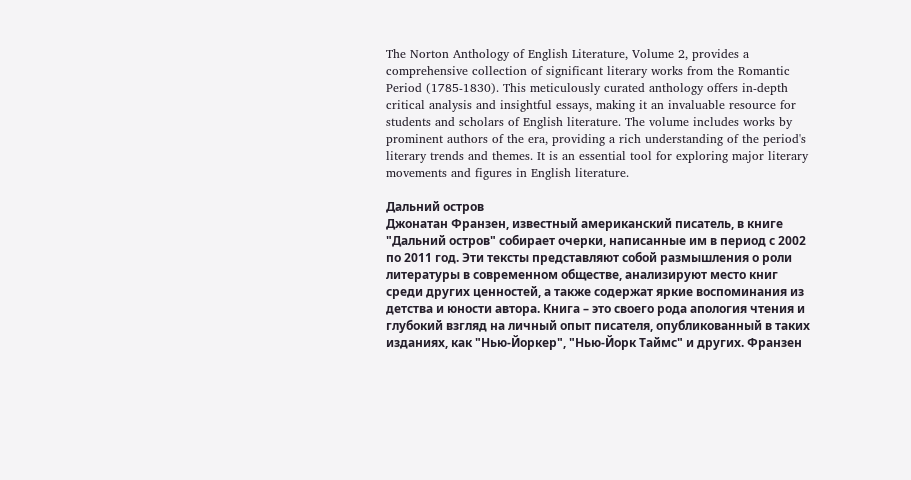The Norton Anthology of English Literature, Volume 2, provides a comprehensive collection of significant literary works from the Romantic Period (1785-1830). This meticulously curated anthology offers in-depth critical analysis and insightful essays, making it an invaluable resource for students and scholars of English literature. The volume includes works by prominent authors of the era, providing a rich understanding of the period's literary trends and themes. It is an essential tool for exploring major literary movements and figures in English literature.

Дальний остров
Джонатан Франзен, известный американский писатель, в книге "Дальний остров" собирает очерки, написанные им в период с 2002 по 2011 год. Эти тексты представляют собой размышления о роли литературы в современном обществе, анализируют место книг среди других ценностей, а также содержат яркие воспоминания из детства и юности автора. Книга – это своего рода апология чтения и глубокий взгляд на личный опыт писателя, опубликованный в таких изданиях, как "Нью-Йоркер", "Нью-Йорк Таймс" и других. Франзен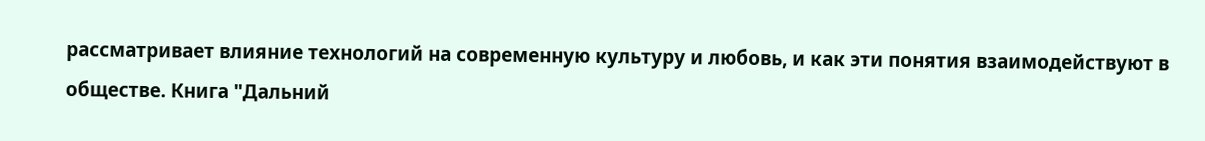рассматривает влияние технологий на современную культуру и любовь, и как эти понятия взаимодействуют в обществе. Книга "Дальний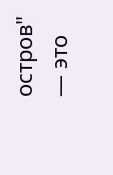остров" — это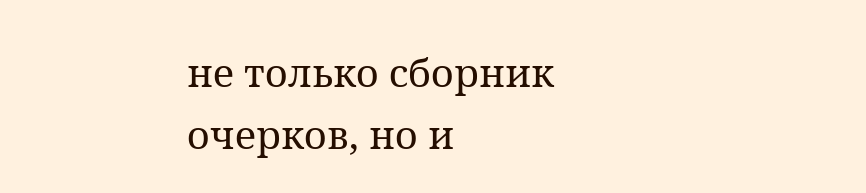не только сборник очерков, но и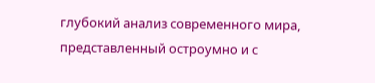глубокий анализ современного мира, представленный остроумно и с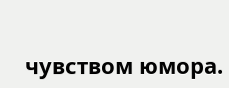чувством юмора.